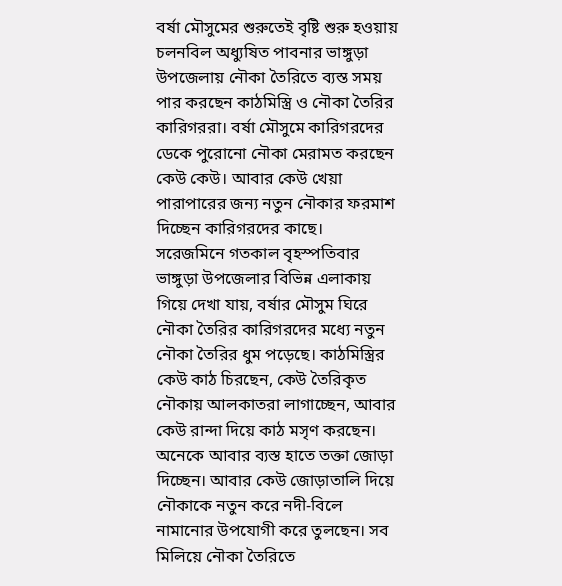বর্ষা মৌসুমের শুরুতেই বৃষ্টি শুরু হওয়ায় চলনবিল অধ্যুষিত পাবনার ভাঙ্গুড়া উপজেলায় নৌকা তৈরিতে ব্যস্ত সময় পার করছেন কাঠমিস্ত্রি ও নৌকা তৈরির কারিগররা। বর্ষা মৌসুমে কারিগরদের ডেকে পুরোনো নৌকা মেরামত করছেন কেউ কেউ। আবার কেউ খেয়া পারাপারের জন্য নতুন নৌকার ফরমাশ দিচ্ছেন কারিগরদের কাছে।
সরেজমিনে গতকাল বৃহস্পতিবার ভাঙ্গুড়া উপজেলার বিভিন্ন এলাকায় গিয়ে দেখা যায়, বর্ষার মৌসুম ঘিরে নৌকা তৈরির কারিগরদের মধ্যে নতুন নৌকা তৈরির ধুম পড়েছে। কাঠমিস্ত্রির কেউ কাঠ চিরছেন, কেউ তৈরিকৃত নৌকায় আলকাতরা লাগাচ্ছেন, আবার কেউ রান্দা দিয়ে কাঠ মসৃণ করছেন। অনেকে আবার ব্যস্ত হাতে তক্তা জোড়া দিচ্ছেন। আবার কেউ জোড়াতালি দিয়ে নৌকাকে নতুন করে নদী-বিলে নামানোর উপযোগী করে তুলছেন। সব মিলিয়ে নৌকা তৈরিতে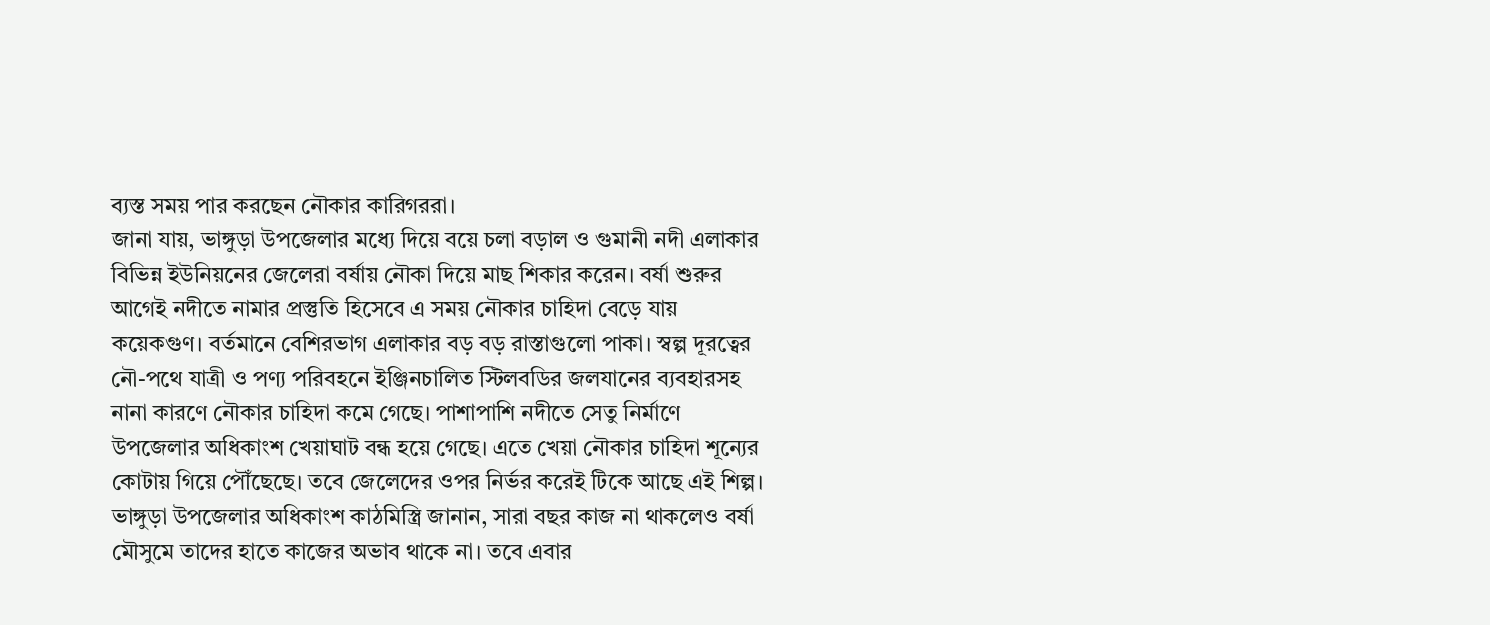ব্যস্ত সময় পার করছেন নৌকার কারিগররা।
জানা যায়, ভাঙ্গুড়া উপজেলার মধ্যে দিয়ে বয়ে চলা বড়াল ও গুমানী নদী এলাকার বিভিন্ন ইউনিয়নের জেলেরা বর্ষায় নৌকা দিয়ে মাছ শিকার করেন। বর্ষা শুরুর আগেই নদীতে নামার প্রস্তুতি হিসেবে এ সময় নৌকার চাহিদা বেড়ে যায় কয়েকগুণ। বর্তমানে বেশিরভাগ এলাকার বড় বড় রাস্তাগুলো পাকা। স্বল্প দূরত্বের নৌ-পথে যাত্রী ও পণ্য পরিবহনে ইঞ্জিনচালিত স্টিলবডির জলযানের ব্যবহারসহ নানা কারণে নৌকার চাহিদা কমে গেছে। পাশাপাশি নদীতে সেতু নির্মাণে উপজেলার অধিকাংশ খেয়াঘাট বন্ধ হয়ে গেছে। এতে খেয়া নৌকার চাহিদা শূন্যের কোটায় গিয়ে পৌঁছেছে। তবে জেলেদের ওপর নির্ভর করেই টিকে আছে এই শিল্প।
ভাঙ্গুড়া উপজেলার অধিকাংশ কাঠমিস্ত্রি জানান, সারা বছর কাজ না থাকলেও বর্ষা মৌসুমে তাদের হাতে কাজের অভাব থাকে না। তবে এবার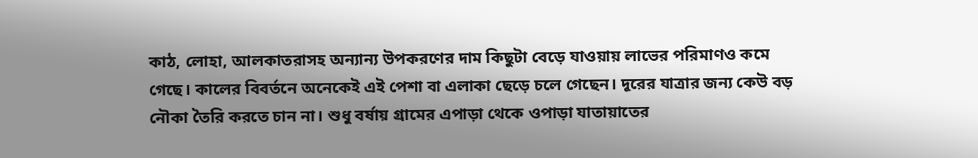কাঠ, লোহা, আলকাতরাসহ অন্যান্য উপকরণের দাম কিছুটা বেড়ে যাওয়ায় লাভের পরিমাণও কমে গেছে। কালের বিবর্তনে অনেকেই এই পেশা বা এলাকা ছেড়ে চলে গেছেন। দূরের যাত্রার জন্য কেউ বড় নৌকা তৈরি করতে চান না। শুধু বর্ষায় গ্রামের এপাড়া থেকে ওপাড়া যাতায়াতের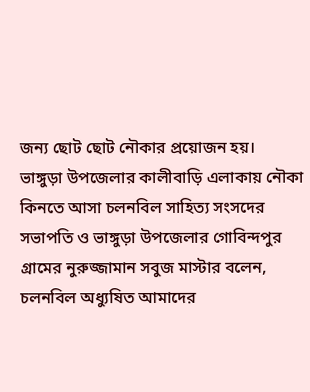জন্য ছোট ছোট নৌকার প্রয়োজন হয়।
ভাঙ্গুড়া উপজেলার কালীবাড়ি এলাকায় নৌকা কিনতে আসা চলনবিল সাহিত্য সংসদের সভাপতি ও ভাঙ্গুড়া উপজেলার গোবিন্দপুর গ্রামের নুরুজ্জামান সবুজ মাস্টার বলেন, চলনবিল অধ্যুষিত আমাদের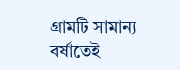গ্রামটি সামান্য বর্ষাতেই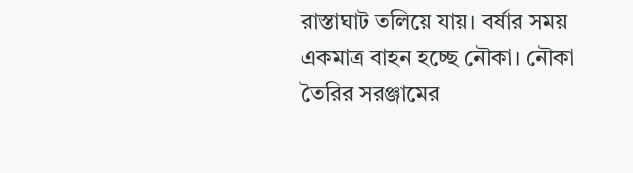রাস্তাঘাট তলিয়ে যায়। বর্ষার সময় একমাত্র বাহন হচ্ছে নৌকা। নৌকা তৈরির সরঞ্জামের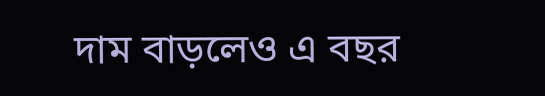দাম বাড়লেও এ বছর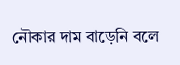নৌকার দাম বাড়েনি বলে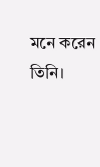মনে করেন তিনি।